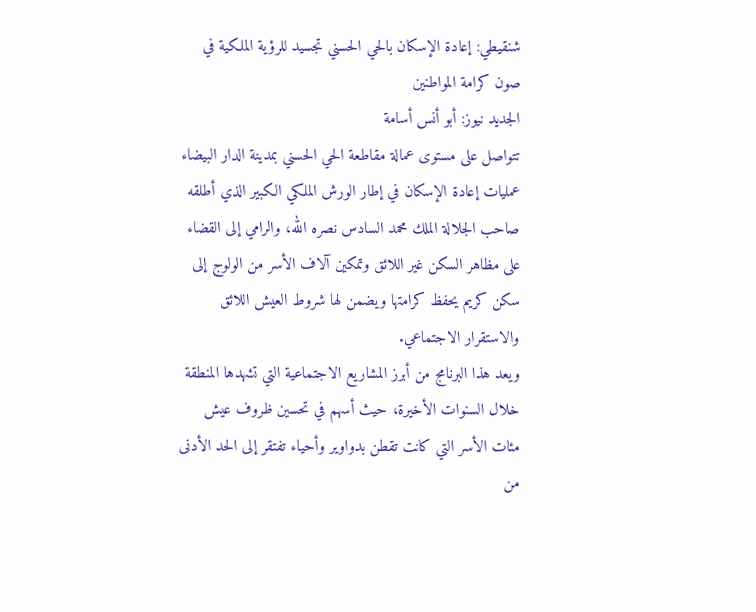شنقيطي: إعادة الإسكان بالحي الحسني تجسيد للرؤية الملكية في صون كرامة المواطنين
الجديد نيوز: أبو أنس أسامة
تتواصل على مستوى عمالة مقاطعة الحي الحسني بمدينة الدار البيضاء عمليات إعادة الإسكان في إطار الورش الملكي الكبير الذي أطلقه صاحب الجلالة الملك محمد السادس نصره الله، والرامي إلى القضاء على مظاهر السكن غير اللائق وتمكين آلاف الأسر من الولوج إلى سكن كريم يحفظ كرامتها ويضمن لها شروط العيش اللائق والاستقرار الاجتماعي.
ويعد هذا البرنامج من أبرز المشاريع الاجتماعية التي تشهدها المنطقة خلال السنوات الأخيرة، حيث أسهم في تحسين ظروف عيش مئات الأسر التي كانت تقطن بدواوير وأحياء تفتقر إلى الحد الأدنى من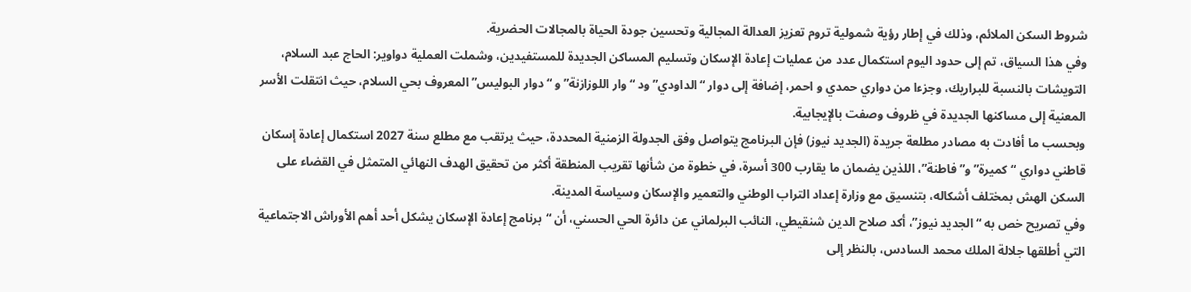شروط السكن الملائم، وذلك في إطار رؤية شمولية تروم تعزيز العدالة المجالية وتحسين جودة الحياة بالمجالات الحضرية.
وفي هذا السياق، تم إلى حدود اليوم استكمال عدد من عمليات إعادة الإسكان وتسليم المساكن الجديدة للمستفيدين، وشملت العملية دواوير: الحاج عبد السلام، التويشات بالنسبة للبراريك، وجزءا من دواري حمدي و احمر، إضافة إلى دوار “الداودي” ود “وار اللوزازنة” و “دوار البوليس” المعروف بحي السلام، حيث انتقلت الأسر المعنية إلى مساكنها الجديدة في ظروف وصفت بالإيجابية.
وبحسب ما أفادت به مصادر مطلعة جريدة (الجديد نيوز) فإن البرنامج يتواصل وفق الجدولة الزمنية المحددة، حيث يرتقب مع مطلع سنة 2027 استكمال إعادة إسكان قاطني دواري “كميرة” و”فاطنة”، اللذين يضمان ما يقارب 300 أسرة، في خطوة من شأنها تقريب المنطقة أكثر من تحقيق الهدف النهائي المتمثل في القضاء على السكن الهش بمختلف أشكاله، بتنسيق مع وزارة إعداد التراب الوطني والتعمير والإسكان وسياسة المدينة.
وفي تصريح خص به “الجديد نيوز”، أكد صلاح الدين شنقيطي، النائب البرلماني عن دائرة الحي الحسني، أن “برنامج إعادة الإسكان يشكل أحد أهم الأوراش الاجتماعية التي أطلقها جلالة الملك محمد السادس، بالنظر إلى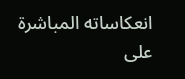انعكاساته المباشرة على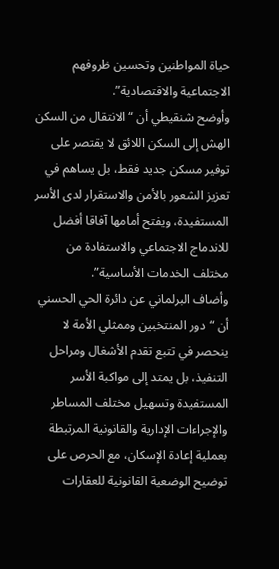حياة المواطنين وتحسين ظروفهم الاجتماعية والاقتصادية”.
وأوضح شنقيطي أن “الانتقال من السكن الهش إلى السكن اللائق لا يقتصر على توفير مسكن جديد فقط، بل يساهم في تعزيز الشعور بالأمن والاستقرار لدى الأسر المستفيدة، ويفتح أمامها آفاقا أفضل للاندماج الاجتماعي والاستفادة من مختلف الخدمات الأساسية”.
وأضاف البرلماني عن دائرة الحي الحسني أن “دور المنتخبين وممثلي الأمة لا ينحصر في تتبع تقدم الأشغال ومراحل التنفيذ، بل يمتد إلى مواكبة الأسر المستفيدة وتسهيل مختلف المساطر والإجراءات الإدارية والقانونية المرتبطة بعملية إعادة الإسكان، مع الحرص على توضيح الوضعية القانونية للعقارات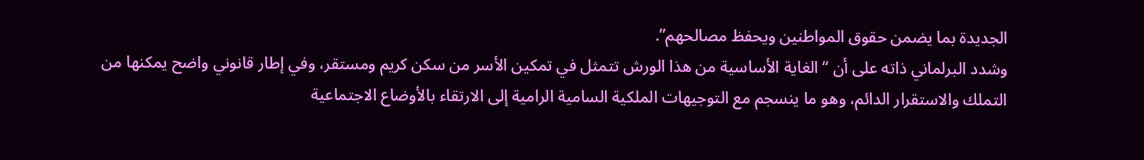الجديدة بما يضمن حقوق المواطنين ويحفظ مصالحهم”.
وشدد البرلماني ذاته على أن “الغاية الأساسية من هذا الورش تتمثل في تمكين الأسر من سكن كريم ومستقر، وفي إطار قانوني واضح يمكنها من التملك والاستقرار الدائم، وهو ما ينسجم مع التوجيهات الملكية السامية الرامية إلى الارتقاء بالأوضاع الاجتماعية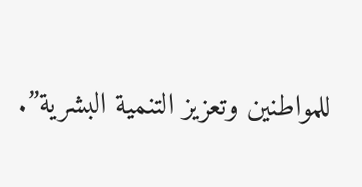للمواطنين وتعزيز التنمية البشرية”.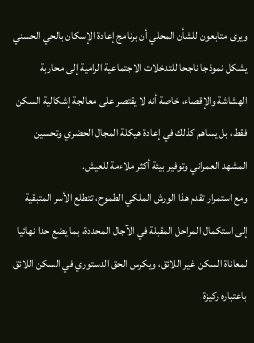ويرى متابعون للشأن المحلي أن برنامج إعادة الإسكان بالحي الحسني يشكل نموذجا ناجحا للتدخلات الاجتماعية الرامية إلى محاربة الهشاشة والإقصاء، خاصة أنه لا يقتصر على معالجة إشكالية السكن فقط، بل يساهم كذلك في إعادة هيكلة المجال الحضري وتحسين المشهد العمراني وتوفير بيئة أكثر ملاءمة للعيش.
ومع استمرار تقدم هذا الورش الملكي الطموح، تتطلع الأسر المتبقية إلى استكمال المراحل المقبلة في الآجال المحددة، بما يضع حدا نهائيا لمعاناة السكن غير اللائق، ويكرس الحق الدستوري في السكن اللائق باعتباره ركيزة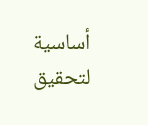أساسية لتحقيق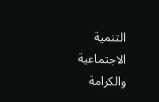التنمية الاجتماعية والكرامة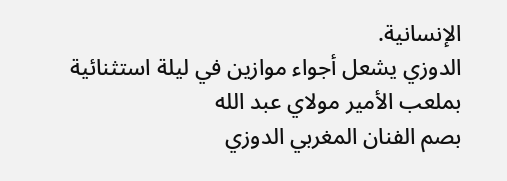الإنسانية.
الدوزي يشعل أجواء موازين في ليلة استثنائية بملعب الأمير مولاي عبد الله
بصم الفنان المغربي الدوزي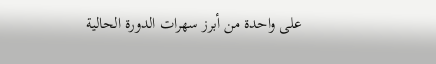على واحدة من أبرز سهرات الدورة الحالية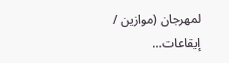لمهرجان (موازين / إيقاعات…